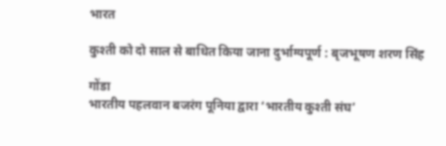भारत

कुश्ती को दो साल से बाधित किया जाना दुर्भाग्यपूर्ण : बृजभूषण शरण सिंह

गोंडा
भारतीय पहलवान बजरंग पूनिया द्वारा ‘भारतीय कुश्ती संघ’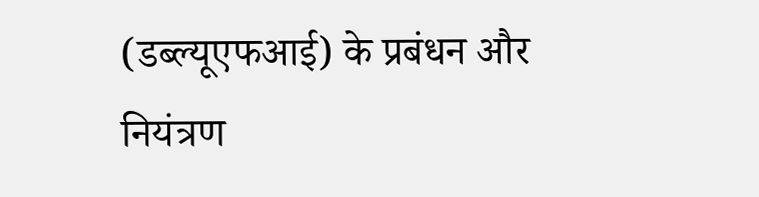(डब्ल्यूएफआई) के प्रबंधन और नियंत्रण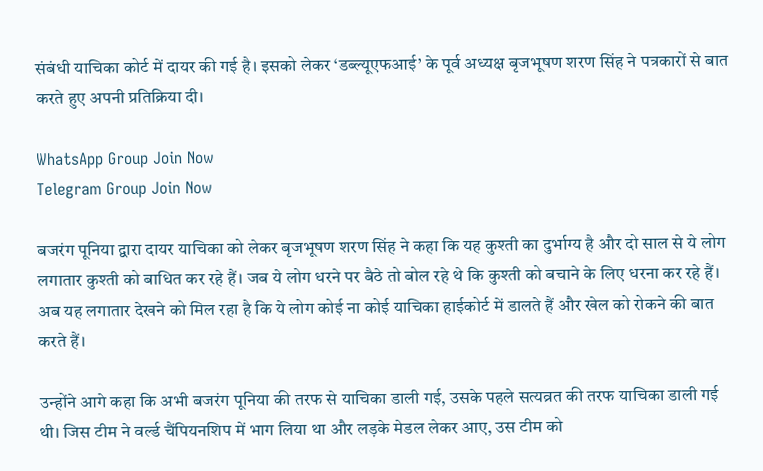संबंधी याचिका कोर्ट में दायर की गई है। इसको लेकर ‘डब्ल्यूएफआई’ के पूर्व अध्यक्ष बृजभूषण शरण सिंह ने पत्रकारों से बात करते हुए अपनी प्रतिक्रिया दी।

WhatsApp Group Join Now
Telegram Group Join Now

बजरंग पूनिया द्वारा दायर याचिका को लेकर बृजभूषण शरण सिंह ने कहा कि यह कुश्ती का दुर्भाग्य है और दो साल से ये लोग लगातार कुश्ती को बाधित कर रहे हैं। जब ये लोग धरने पर बैठे तो बोल रहे थे कि कुश्ती को बचाने के लिए धरना कर रहे हैं। अब यह लगातार देखने को मिल रहा है कि ये लोग कोई ना कोई याचिका हाईकोर्ट में डालते हैं और खेल को रोकने की बात करते हैं।

उन्होंने आगे कहा कि अभी बजरंग पूनिया की तरफ से याचिका डाली गई, उसके पहले सत्यव्रत की तरफ याचिका डाली गई थी। जिस टीम ने वर्ल्ड चैंपियनशिप में भाग लिया था और लड़के मेडल लेकर आए, उस टीम को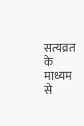सत्यव्रत के माध्यम से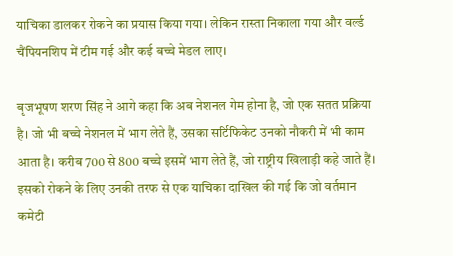याचिका डालकर रोकने का प्रयास किया गया। लेकिन रास्ता निकाला गया और वर्ल्ड चैंपियनशिप में टीम गई और कई बच्चे मेडल लाए।

बृजभूषण शरण सिंह ने आगे कहा कि अब नेशनल गेम होना है, जो एक सतत प्रक्रिया है। जो भी बच्चे नेशनल में भाग लेते हैं, उसका सर्टिफिकेट उनको नौकरी में भी काम आता है। करीब 700 से 800 बच्चे इसमें भाग लेते हैं, जो राष्ट्रीय खिलाड़ी कहे जाते हैं। इसको रोकने के लिए उनकी तरफ से एक याचिका दाखिल की गई कि जो वर्तमान कमेटी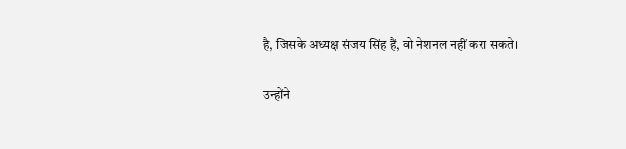है, जिसके अध्यक्ष संजय सिंह हैं, वो नेशनल नहीं करा सकते।

उन्होंने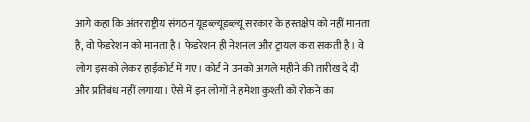आगे कहा कि अंतरराष्ट्रीय संगठन यूडब्ल्यूडब्ल्यू सरकार के हस्तक्षेप को नहीं मानता है, वो फेडरेशन को मानता है। फेडरेशन ही नेशनल और ट्रायल करा सकती है। वे लोग इसको लेकर हाईकोर्ट में गए। कोर्ट ने उनको अगले महीने की तारीख दे दी और प्रतिबंध नहीं लगाया। ऐसे में इन लोगों ने हमेशा कुश्ती को रोकने का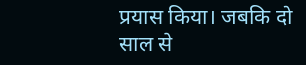प्रयास किया। जबकि दो साल से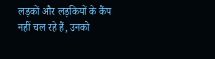लड़कों और लड़कियों के कैंप नहीं चल रहे हैं, उनको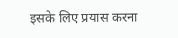इसके लिए प्रयास करना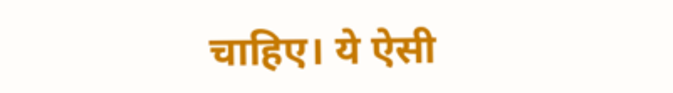चाहिए। ये ऐसी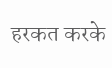हरकत करके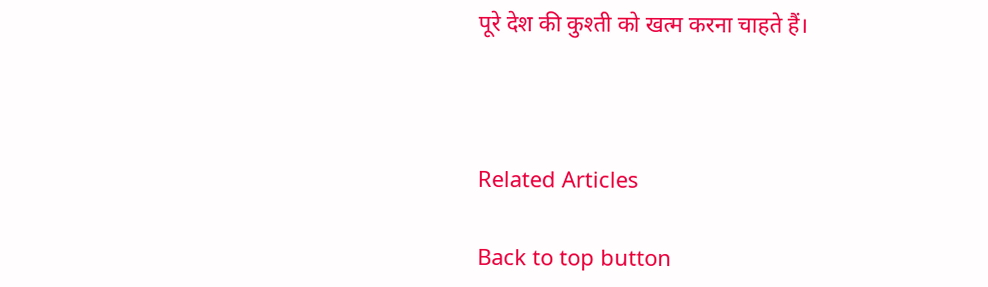पूरे देश की कुश्ती को खत्म करना चाहते हैं।



Related Articles

Back to top button